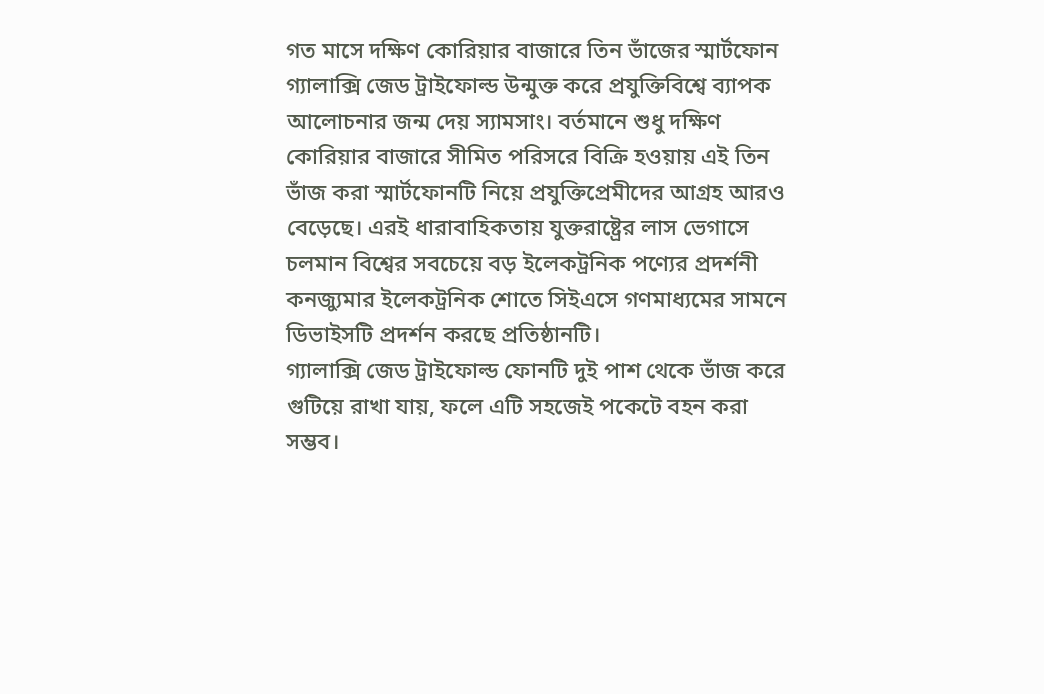গত মাসে দক্ষিণ কোরিয়ার বাজারে তিন ভাঁজের স্মার্টফোন গ্যালাক্সি জেড ট্রাইফোল্ড উন্মুক্ত করে প্রযুক্তিবিশ্বে ব্যাপক আলোচনার জন্ম দেয় স্যামসাং। বর্তমানে শুধু দক্ষিণ কোরিয়ার বাজারে সীমিত পরিসরে বিক্রি হওয়ায় এই তিন ভাঁজ করা স্মার্টফোনটি নিয়ে প্রযুক্তিপ্রেমীদের আগ্রহ আরও বেড়েছে। এরই ধারাবাহিকতায় যুক্তরাষ্ট্রের লাস ভেগাসে চলমান বিশ্বের সবচেয়ে বড় ইলেকট্রনিক পণ্যের প্রদর্শনী কনজ্যুমার ইলেকট্রনিক শোতে সিইএসে গণমাধ্যমের সামনে ডিভাইসটি প্রদর্শন করছে প্রতিষ্ঠানটি।
গ্যালাক্সি জেড ট্রাইফোল্ড ফোনটি দুই পাশ থেকে ভাঁজ করে গুটিয়ে রাখা যায়, ফলে এটি সহজেই পকেটে বহন করা সম্ভব।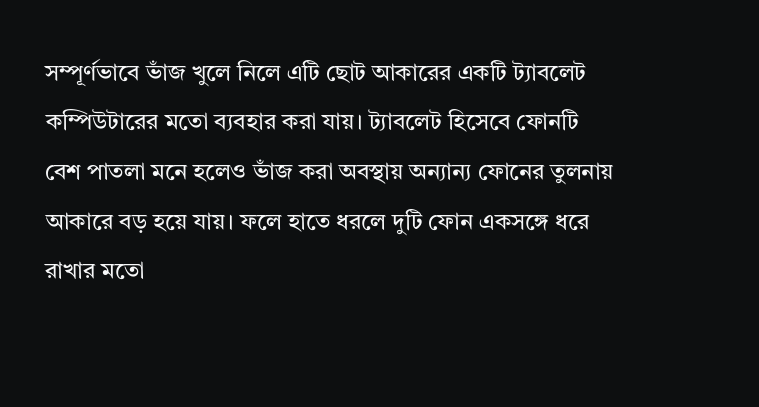সম্পূর্ণভাবে ভাঁজ খুলে নিলে এটি ছোট আকারের একটি ট্যাবলেট কম্পিউটারের মতো ব্যবহার করা যায়। ট্যাবলেট হিসেবে ফোনটি বেশ পাতলা মনে হলেও ভাঁজ করা অবস্থায় অন্যান্য ফোনের তুলনায় আকারে বড় হয়ে যায়। ফলে হাতে ধরলে দুটি ফোন একসঙ্গে ধরে রাখার মতো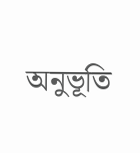অনুভূতি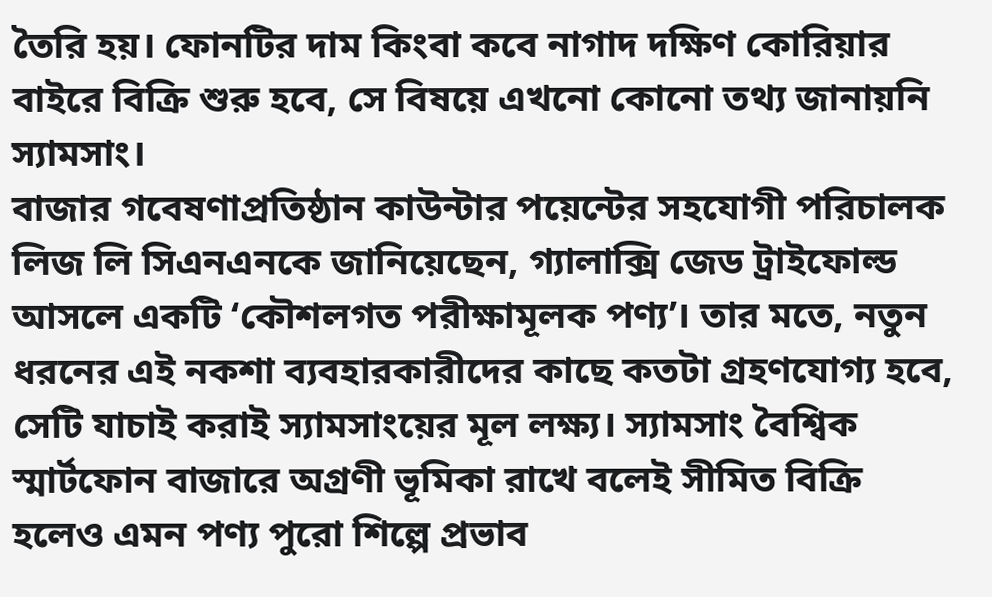তৈরি হয়। ফোনটির দাম কিংবা কবে নাগাদ দক্ষিণ কোরিয়ার বাইরে বিক্রি শুরু হবে, সে বিষয়ে এখনো কোনো তথ্য জানায়নি স্যামসাং।
বাজার গবেষণাপ্রতিষ্ঠান কাউন্টার পয়েন্টের সহযোগী পরিচালক লিজ লি সিএনএনকে জানিয়েছেন, গ্যালাক্সি জেড ট্রাইফোল্ড আসলে একটি ‘কৌশলগত পরীক্ষামূলক পণ্য’। তার মতে, নতুন ধরনের এই নকশা ব্যবহারকারীদের কাছে কতটা গ্রহণযোগ্য হবে, সেটি যাচাই করাই স্যামসাংয়ের মূল লক্ষ্য। স্যামসাং বৈশ্বিক স্মার্টফোন বাজারে অগ্রণী ভূমিকা রাখে বলেই সীমিত বিক্রি হলেও এমন পণ্য পুরো শিল্পে প্রভাব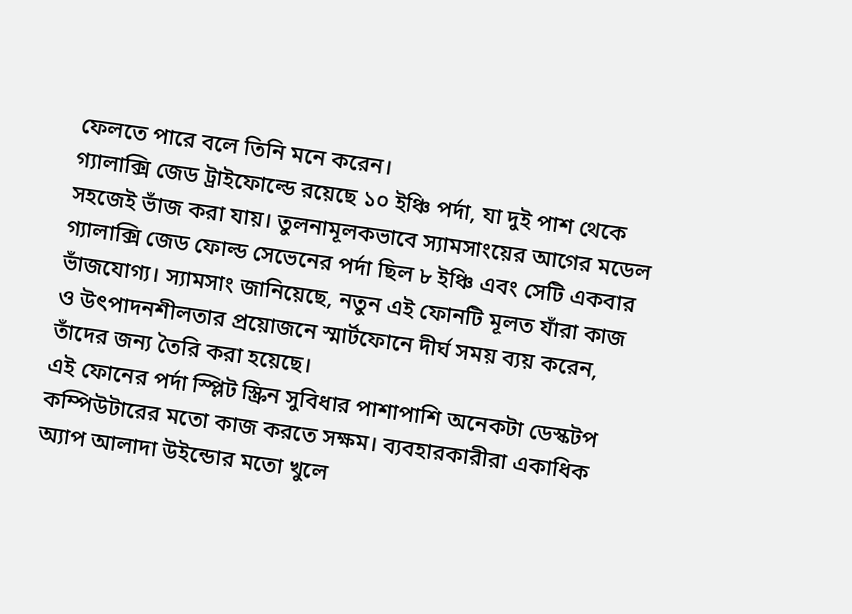ফেলতে পারে বলে তিনি মনে করেন।
গ্যালাক্সি জেড ট্রাইফোল্ডে রয়েছে ১০ ইঞ্চি পর্দা, যা দুই পাশ থেকে সহজেই ভাঁজ করা যায়। তুলনামূলকভাবে স্যামসাংয়ের আগের মডেল গ্যালাক্সি জেড ফোল্ড সেভেনের পর্দা ছিল ৮ ইঞ্চি এবং সেটি একবার ভাঁজযোগ্য। স্যামসাং জানিয়েছে, নতুন এই ফোনটি মূলত যাঁরা কাজ ও উৎপাদনশীলতার প্রয়োজনে স্মার্টফোনে দীর্ঘ সময় ব্যয় করেন, তাঁদের জন্য তৈরি করা হয়েছে।
এই ফোনের পর্দা স্প্লিট স্ক্রিন সুবিধার পাশাপাশি অনেকটা ডেস্কটপ কম্পিউটারের মতো কাজ করতে সক্ষম। ব্যবহারকারীরা একাধিক অ্যাপ আলাদা উইন্ডোর মতো খুলে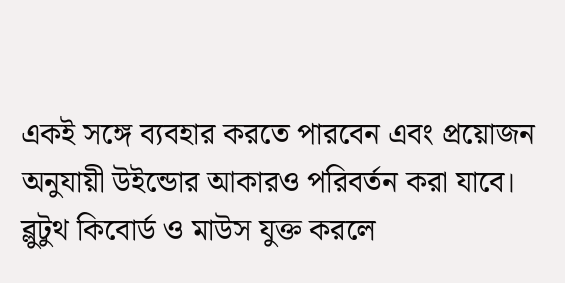একই সঙ্গে ব্যবহার করতে পারবেন এবং প্রয়োজন অনুযায়ী উইন্ডোর আকারও পরিবর্তন করা যাবে। ব্লুটুথ কিবোর্ড ও মাউস যুক্ত করলে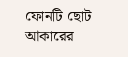ফোনটি ছোট আকারের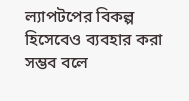ল্যাপটপের বিকল্প হিসেবেও ব্যবহার করা সম্ভব বলে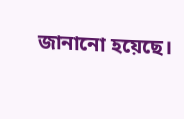জানানো হয়েছে।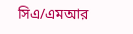সিএ/এমআর